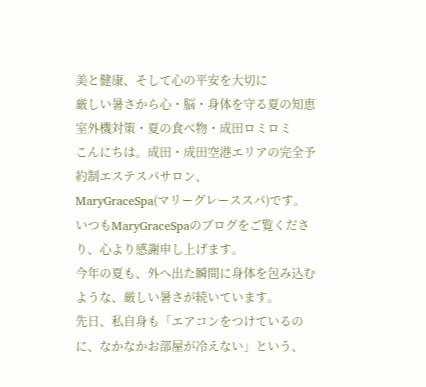美と健康、そして心の平安を大切に
厳しい暑さから心・脳・身体を守る夏の知恵
室外機対策・夏の食べ物・成田ロミロミ
こんにちは。成田・成田空港エリアの完全予約制エステスパサロン、
MaryGraceSpa(マリーグレーススパ)です。
いつもMaryGraceSpaのブログをご覧くださり、心より感謝申し上げます。
今年の夏も、外へ出た瞬間に身体を包み込むような、厳しい暑さが続いています。
先日、私自身も「エアコンをつけているのに、なかなかお部屋が冷えない」という、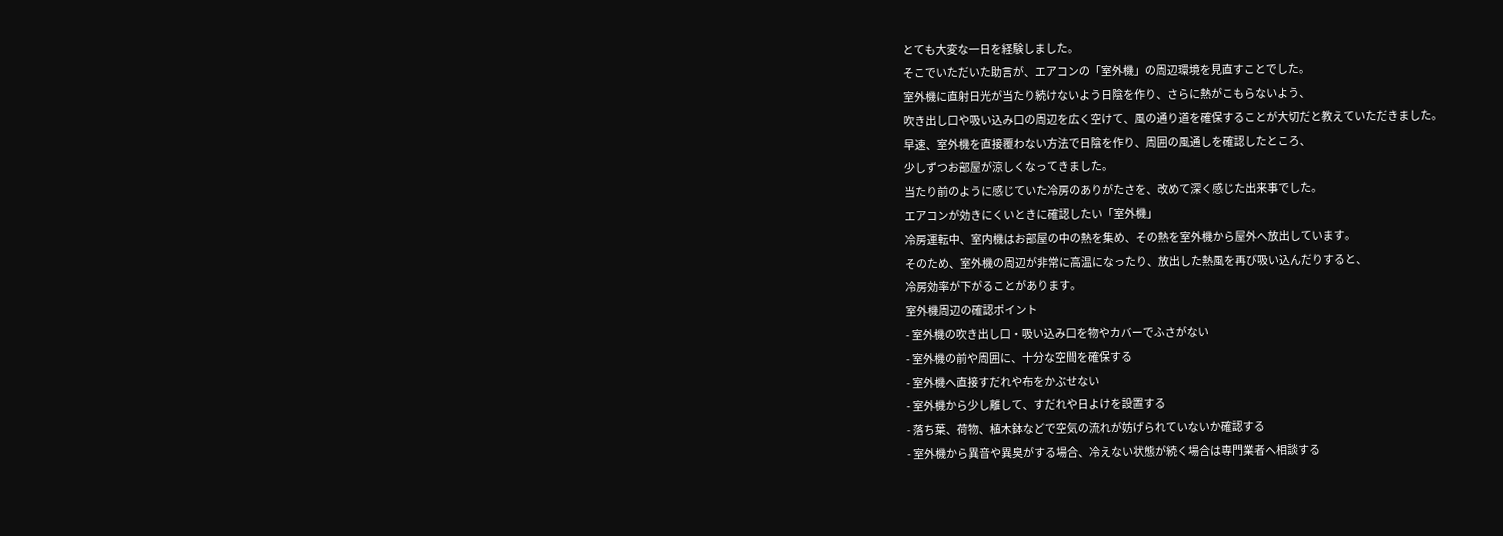とても大変な一日を経験しました。
そこでいただいた助言が、エアコンの「室外機」の周辺環境を見直すことでした。
室外機に直射日光が当たり続けないよう日陰を作り、さらに熱がこもらないよう、
吹き出し口や吸い込み口の周辺を広く空けて、風の通り道を確保することが大切だと教えていただきました。
早速、室外機を直接覆わない方法で日陰を作り、周囲の風通しを確認したところ、
少しずつお部屋が涼しくなってきました。
当たり前のように感じていた冷房のありがたさを、改めて深く感じた出来事でした。
エアコンが効きにくいときに確認したい「室外機」
冷房運転中、室内機はお部屋の中の熱を集め、その熱を室外機から屋外へ放出しています。
そのため、室外機の周辺が非常に高温になったり、放出した熱風を再び吸い込んだりすると、
冷房効率が下がることがあります。
室外機周辺の確認ポイント
- 室外機の吹き出し口・吸い込み口を物やカバーでふさがない
- 室外機の前や周囲に、十分な空間を確保する
- 室外機へ直接すだれや布をかぶせない
- 室外機から少し離して、すだれや日よけを設置する
- 落ち葉、荷物、植木鉢などで空気の流れが妨げられていないか確認する
- 室外機から異音や異臭がする場合、冷えない状態が続く場合は専門業者へ相談する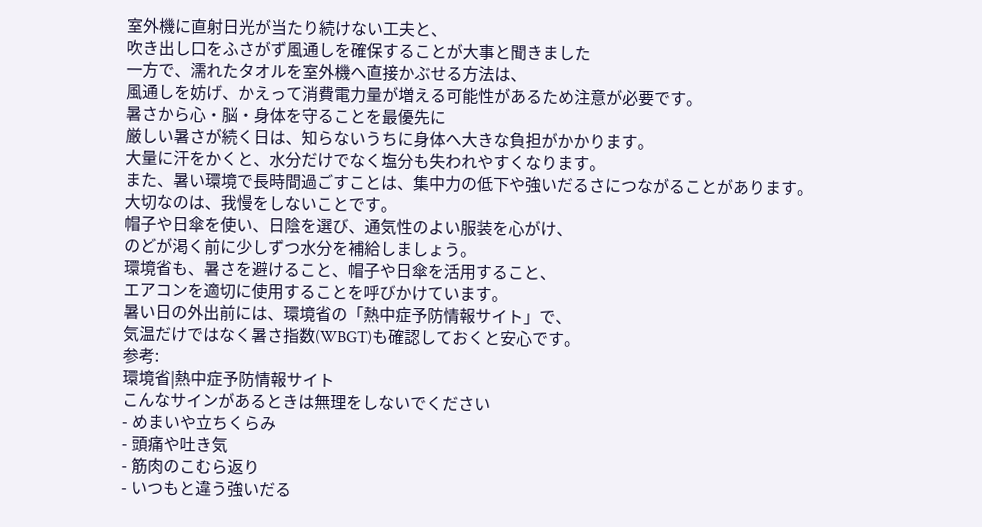室外機に直射日光が当たり続けない工夫と、
吹き出し口をふさがず風通しを確保することが大事と聞きました
一方で、濡れたタオルを室外機へ直接かぶせる方法は、
風通しを妨げ、かえって消費電力量が増える可能性があるため注意が必要です。
暑さから心・脳・身体を守ることを最優先に
厳しい暑さが続く日は、知らないうちに身体へ大きな負担がかかります。
大量に汗をかくと、水分だけでなく塩分も失われやすくなります。
また、暑い環境で長時間過ごすことは、集中力の低下や強いだるさにつながることがあります。
大切なのは、我慢をしないことです。
帽子や日傘を使い、日陰を選び、通気性のよい服装を心がけ、
のどが渇く前に少しずつ水分を補給しましょう。
環境省も、暑さを避けること、帽子や日傘を活用すること、
エアコンを適切に使用することを呼びかけています。
暑い日の外出前には、環境省の「熱中症予防情報サイト」で、
気温だけではなく暑さ指数(WBGT)も確認しておくと安心です。
参考:
環境省|熱中症予防情報サイト
こんなサインがあるときは無理をしないでください
- めまいや立ちくらみ
- 頭痛や吐き気
- 筋肉のこむら返り
- いつもと違う強いだる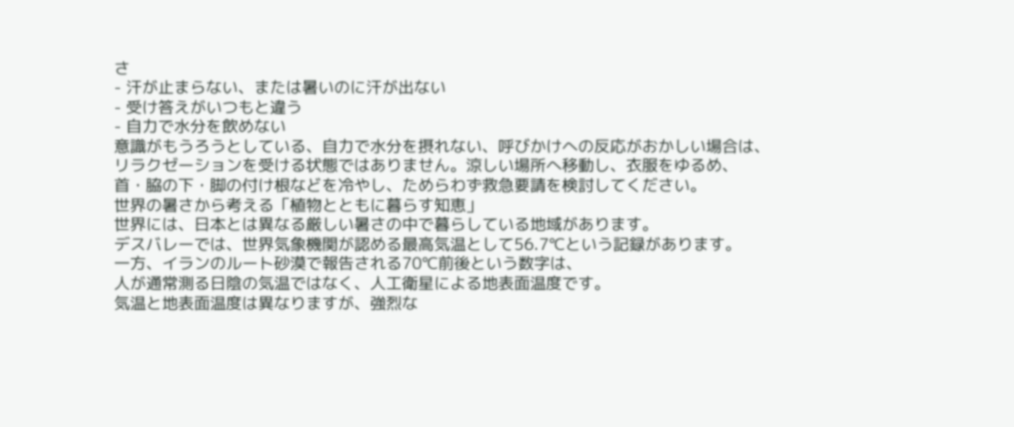さ
- 汗が止まらない、または暑いのに汗が出ない
- 受け答えがいつもと違う
- 自力で水分を飲めない
意識がもうろうとしている、自力で水分を摂れない、呼びかけへの反応がおかしい場合は、
リラクゼーションを受ける状態ではありません。涼しい場所へ移動し、衣服をゆるめ、
首・脇の下・脚の付け根などを冷やし、ためらわず救急要請を検討してください。
世界の暑さから考える「植物とともに暮らす知恵」
世界には、日本とは異なる厳しい暑さの中で暮らしている地域があります。
デスバレーでは、世界気象機関が認める最高気温として56.7℃という記録があります。
一方、イランのルート砂漠で報告される70℃前後という数字は、
人が通常測る日陰の気温ではなく、人工衛星による地表面温度です。
気温と地表面温度は異なりますが、強烈な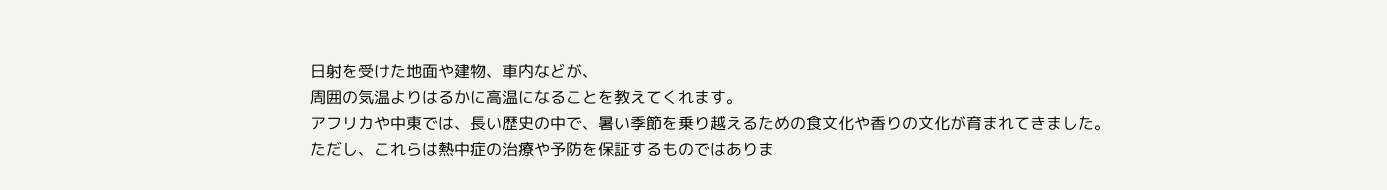日射を受けた地面や建物、車内などが、
周囲の気温よりはるかに高温になることを教えてくれます。
アフリカや中東では、長い歴史の中で、暑い季節を乗り越えるための食文化や香りの文化が育まれてきました。
ただし、これらは熱中症の治療や予防を保証するものではありま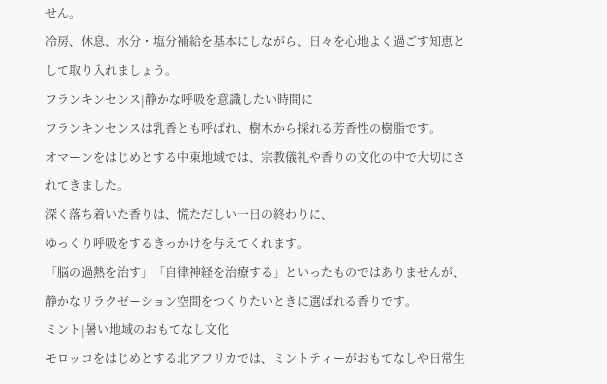せん。
冷房、休息、水分・塩分補給を基本にしながら、日々を心地よく過ごす知恵として取り入れましょう。
フランキンセンス|静かな呼吸を意識したい時間に
フランキンセンスは乳香とも呼ばれ、樹木から採れる芳香性の樹脂です。
オマーンをはじめとする中東地域では、宗教儀礼や香りの文化の中で大切にされてきました。
深く落ち着いた香りは、慌ただしい一日の終わりに、
ゆっくり呼吸をするきっかけを与えてくれます。
「脳の過熱を治す」「自律神経を治療する」といったものではありませんが、
静かなリラクゼーション空間をつくりたいときに選ばれる香りです。
ミント|暑い地域のおもてなし文化
モロッコをはじめとする北アフリカでは、ミントティーがおもてなしや日常生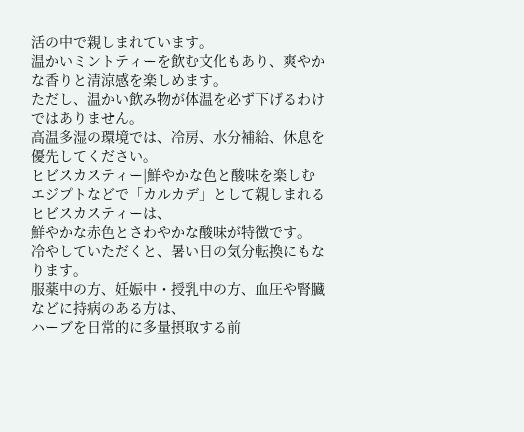活の中で親しまれています。
温かいミントティーを飲む文化もあり、爽やかな香りと清涼感を楽しめます。
ただし、温かい飲み物が体温を必ず下げるわけではありません。
高温多湿の環境では、冷房、水分補給、休息を優先してください。
ヒビスカスティー|鮮やかな色と酸味を楽しむ
エジプトなどで「カルカデ」として親しまれるヒビスカスティーは、
鮮やかな赤色とさわやかな酸味が特徴です。
冷やしていただくと、暑い日の気分転換にもなります。
服薬中の方、妊娠中・授乳中の方、血圧や腎臓などに持病のある方は、
ハーブを日常的に多量摂取する前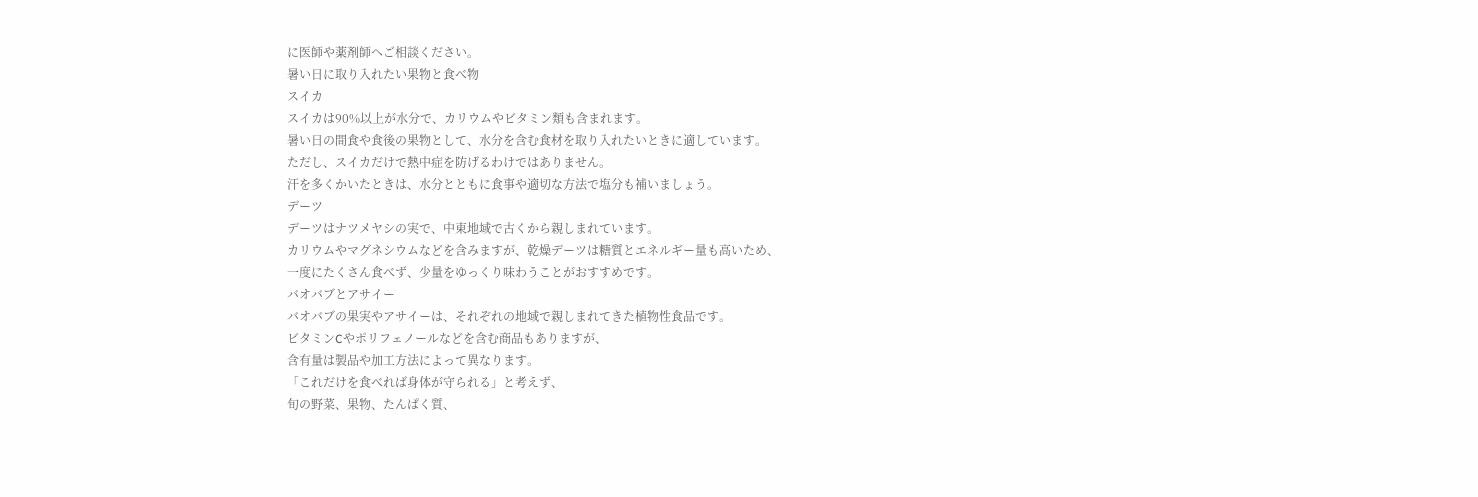に医師や薬剤師へご相談ください。
暑い日に取り入れたい果物と食べ物
スイカ
スイカは90%以上が水分で、カリウムやビタミン類も含まれます。
暑い日の間食や食後の果物として、水分を含む食材を取り入れたいときに適しています。
ただし、スイカだけで熱中症を防げるわけではありません。
汗を多くかいたときは、水分とともに食事や適切な方法で塩分も補いましょう。
デーツ
デーツはナツメヤシの実で、中東地域で古くから親しまれています。
カリウムやマグネシウムなどを含みますが、乾燥デーツは糖質とエネルギー量も高いため、
一度にたくさん食べず、少量をゆっくり味わうことがおすすめです。
バオバブとアサイー
バオバブの果実やアサイーは、それぞれの地域で親しまれてきた植物性食品です。
ビタミンCやポリフェノールなどを含む商品もありますが、
含有量は製品や加工方法によって異なります。
「これだけを食べれば身体が守られる」と考えず、
旬の野菜、果物、たんぱく質、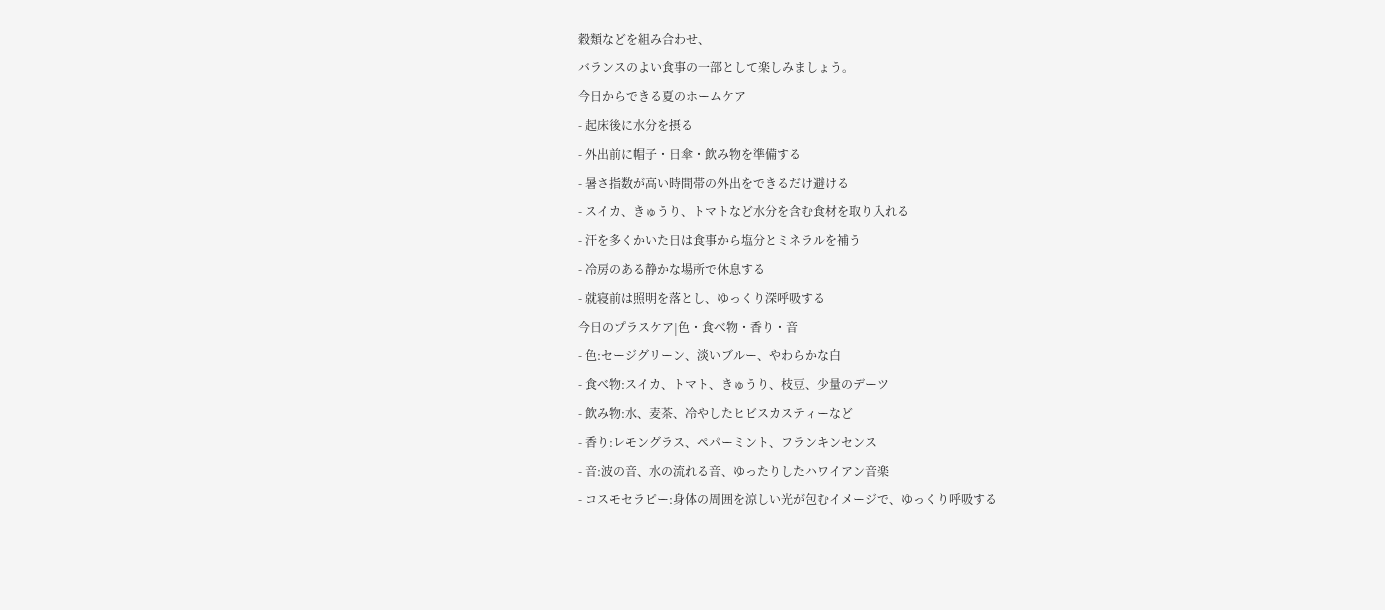穀類などを組み合わせ、
バランスのよい食事の一部として楽しみましょう。
今日からできる夏のホームケア
- 起床後に水分を摂る
- 外出前に帽子・日傘・飲み物を準備する
- 暑さ指数が高い時間帯の外出をできるだけ避ける
- スイカ、きゅうり、トマトなど水分を含む食材を取り入れる
- 汗を多くかいた日は食事から塩分とミネラルを補う
- 冷房のある静かな場所で休息する
- 就寝前は照明を落とし、ゆっくり深呼吸する
今日のプラスケア|色・食べ物・香り・音
- 色:セージグリーン、淡いブルー、やわらかな白
- 食べ物:スイカ、トマト、きゅうり、枝豆、少量のデーツ
- 飲み物:水、麦茶、冷やしたヒビスカスティーなど
- 香り:レモングラス、ペパーミント、フランキンセンス
- 音:波の音、水の流れる音、ゆったりしたハワイアン音楽
- コスモセラピー:身体の周囲を涼しい光が包むイメージで、ゆっくり呼吸する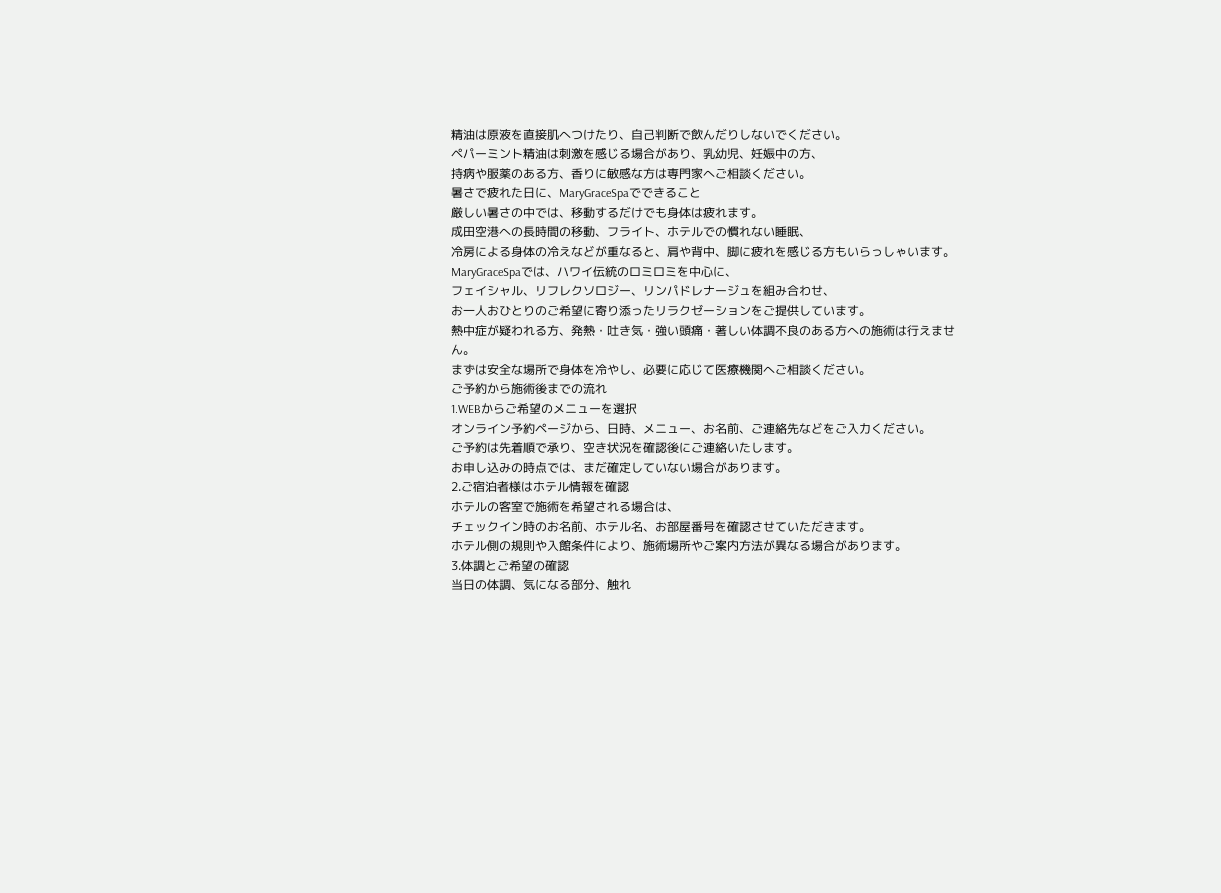精油は原液を直接肌へつけたり、自己判断で飲んだりしないでください。
ペパーミント精油は刺激を感じる場合があり、乳幼児、妊娠中の方、
持病や服薬のある方、香りに敏感な方は専門家へご相談ください。
暑さで疲れた日に、MaryGraceSpaでできること
厳しい暑さの中では、移動するだけでも身体は疲れます。
成田空港への長時間の移動、フライト、ホテルでの慣れない睡眠、
冷房による身体の冷えなどが重なると、肩や背中、脚に疲れを感じる方もいらっしゃいます。
MaryGraceSpaでは、ハワイ伝統のロミロミを中心に、
フェイシャル、リフレクソロジー、リンパドレナージュを組み合わせ、
お一人おひとりのご希望に寄り添ったリラクゼーションをご提供しています。
熱中症が疑われる方、発熱・吐き気・強い頭痛・著しい体調不良のある方への施術は行えません。
まずは安全な場所で身体を冷やし、必要に応じて医療機関へご相談ください。
ご予約から施術後までの流れ
1.WEBからご希望のメニューを選択
オンライン予約ページから、日時、メニュー、お名前、ご連絡先などをご入力ください。
ご予約は先着順で承り、空き状況を確認後にご連絡いたします。
お申し込みの時点では、まだ確定していない場合があります。
2.ご宿泊者様はホテル情報を確認
ホテルの客室で施術を希望される場合は、
チェックイン時のお名前、ホテル名、お部屋番号を確認させていただきます。
ホテル側の規則や入館条件により、施術場所やご案内方法が異なる場合があります。
3.体調とご希望の確認
当日の体調、気になる部分、触れ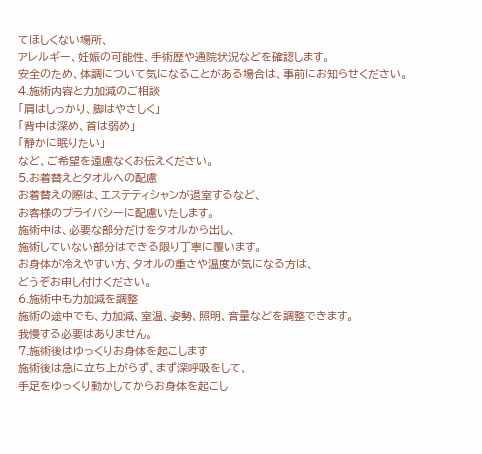てほしくない場所、
アレルギー、妊娠の可能性、手術歴や通院状況などを確認します。
安全のため、体調について気になることがある場合は、事前にお知らせください。
4.施術内容と力加減のご相談
「肩はしっかり、脚はやさしく」
「背中は深め、首は弱め」
「静かに眠りたい」
など、ご希望を遠慮なくお伝えください。
5.お着替えとタオルへの配慮
お着替えの際は、エステティシャンが退室するなど、
お客様のプライバシーに配慮いたします。
施術中は、必要な部分だけをタオルから出し、
施術していない部分はできる限り丁寧に覆います。
お身体が冷えやすい方、タオルの重さや温度が気になる方は、
どうぞお申し付けください。
6.施術中も力加減を調整
施術の途中でも、力加減、室温、姿勢、照明、音量などを調整できます。
我慢する必要はありません。
7.施術後はゆっくりお身体を起こします
施術後は急に立ち上がらず、まず深呼吸をして、
手足をゆっくり動かしてからお身体を起こし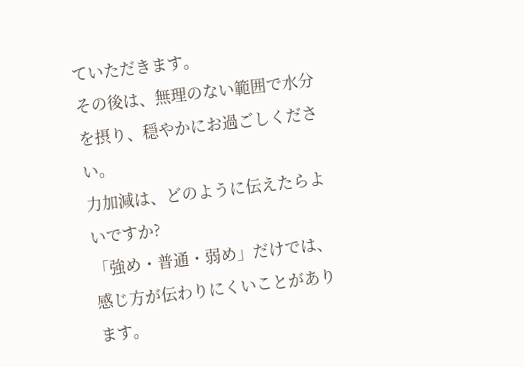ていただきます。
その後は、無理のない範囲で水分を摂り、穏やかにお過ごしください。
力加減は、どのように伝えたらよいですか?
「強め・普通・弱め」だけでは、感じ方が伝わりにくいことがあります。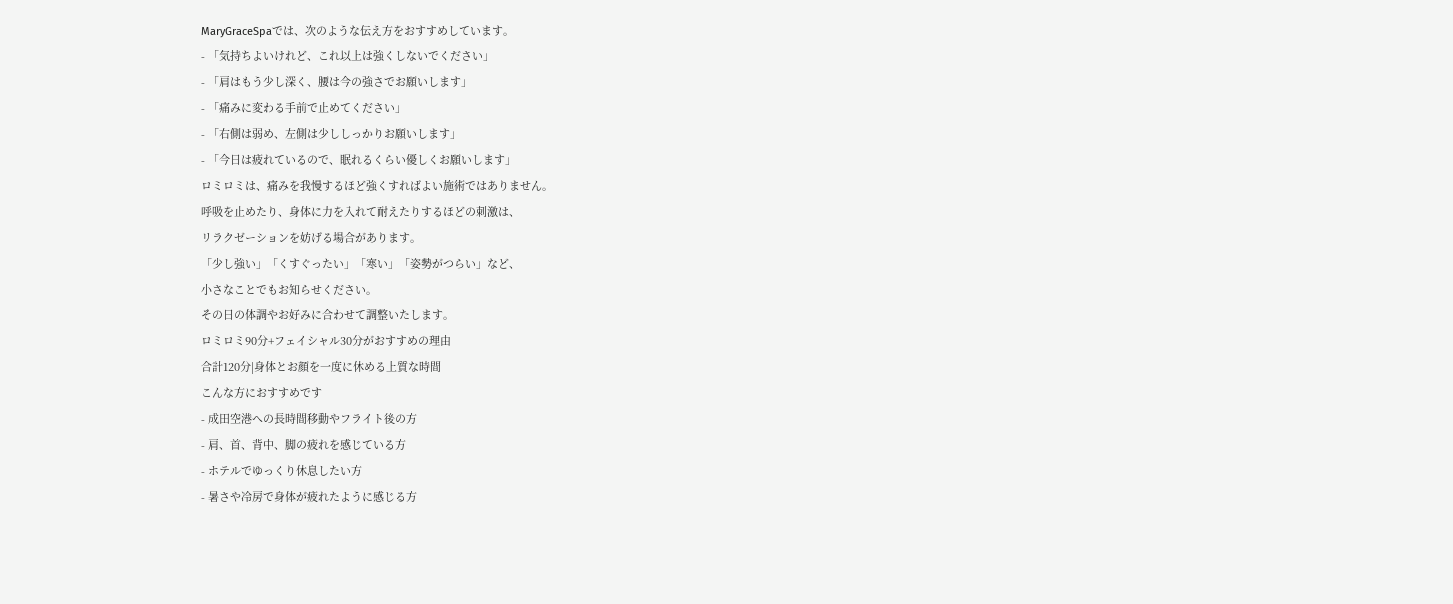MaryGraceSpaでは、次のような伝え方をおすすめしています。
- 「気持ちよいけれど、これ以上は強くしないでください」
- 「肩はもう少し深く、腰は今の強さでお願いします」
- 「痛みに変わる手前で止めてください」
- 「右側は弱め、左側は少ししっかりお願いします」
- 「今日は疲れているので、眠れるくらい優しくお願いします」
ロミロミは、痛みを我慢するほど強くすればよい施術ではありません。
呼吸を止めたり、身体に力を入れて耐えたりするほどの刺激は、
リラクゼーションを妨げる場合があります。
「少し強い」「くすぐったい」「寒い」「姿勢がつらい」など、
小さなことでもお知らせください。
その日の体調やお好みに合わせて調整いたします。
ロミロミ90分+フェイシャル30分がおすすめの理由
合計120分|身体とお顔を一度に休める上質な時間
こんな方におすすめです
- 成田空港への長時間移動やフライト後の方
- 肩、首、背中、脚の疲れを感じている方
- ホテルでゆっくり休息したい方
- 暑さや冷房で身体が疲れたように感じる方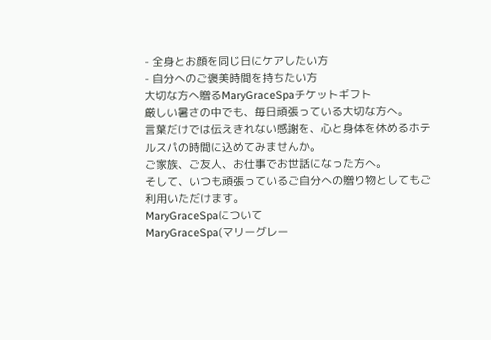- 全身とお顔を同じ日にケアしたい方
- 自分へのご褒美時間を持ちたい方
大切な方へ贈るMaryGraceSpaチケットギフト
厳しい暑さの中でも、毎日頑張っている大切な方へ。
言葉だけでは伝えきれない感謝を、心と身体を休めるホテルスパの時間に込めてみませんか。
ご家族、ご友人、お仕事でお世話になった方へ。
そして、いつも頑張っているご自分への贈り物としてもご利用いただけます。
MaryGraceSpaについて
MaryGraceSpa(マリーグレー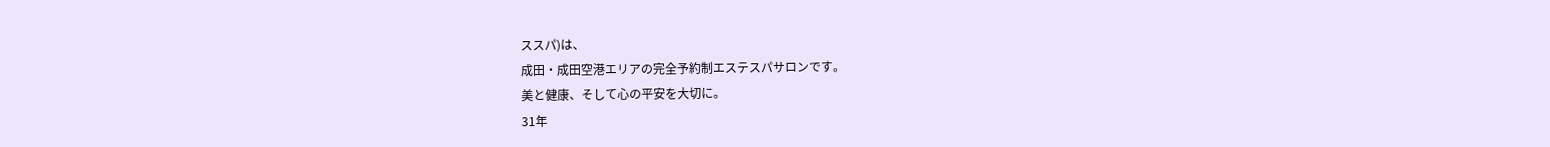ススパ)は、
成田・成田空港エリアの完全予約制エステスパサロンです。
美と健康、そして心の平安を大切に。
31年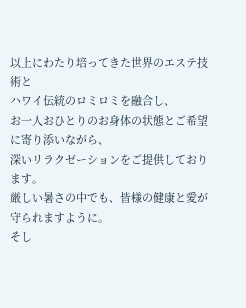以上にわたり培ってきた世界のエステ技術と
ハワイ伝統のロミロミを融合し、
お一人おひとりのお身体の状態とご希望に寄り添いながら、
深いリラクゼーションをご提供しております。
厳しい暑さの中でも、皆様の健康と愛が守られますように。
そし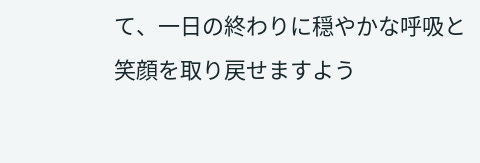て、一日の終わりに穏やかな呼吸と笑顔を取り戻せますよう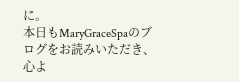に。
本日もMaryGraceSpaのブログをお読みいただき、
心よ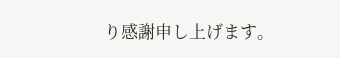り感謝申し上げます。